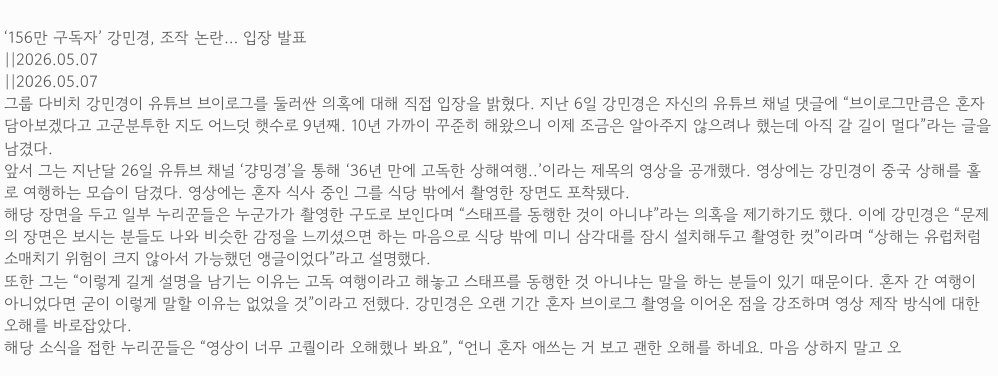‘156만 구독자’ 강민경, 조작 논란… 입장 발표
||2026.05.07
||2026.05.07
그룹 다비치 강민경이 유튜브 브이로그를 둘러싼 의혹에 대해 직접 입장을 밝혔다. 지난 6일 강민경은 자신의 유튜브 채널 댓글에 “브이로그만큼은 혼자 담아보겠다고 고군분투한 지도 어느덧 햇수로 9년째. 10년 가까이 꾸준히 해왔으니 이제 조금은 알아주지 않으려나 했는데 아직 갈 길이 멀다”라는 글을 남겼다.
앞서 그는 지난달 26일 유튜브 채널 ‘걍밍경’을 통해 ‘36년 만에 고독한 상해여행..’이라는 제목의 영상을 공개했다. 영상에는 강민경이 중국 상해를 홀로 여행하는 모습이 담겼다. 영상에는 혼자 식사 중인 그를 식당 밖에서 촬영한 장면도 포착됐다.
해당 장면을 두고 일부 누리꾼들은 누군가가 촬영한 구도로 보인다며 “스태프를 동행한 것이 아니냐”라는 의혹을 제기하기도 했다. 이에 강민경은 “문제의 장면은 보시는 분들도 나와 비슷한 감정을 느끼셨으면 하는 마음으로 식당 밖에 미니 삼각대를 잠시 설치해두고 촬영한 컷”이라며 “상해는 유럽처럼 소매치기 위험이 크지 않아서 가능했던 앵글이었다”라고 설명했다.
또한 그는 “이렇게 길게 설명을 남기는 이유는 고독 여행이라고 해놓고 스태프를 동행한 것 아니냐는 말을 하는 분들이 있기 때문이다. 혼자 간 여행이 아니었다면 굳이 이렇게 말할 이유는 없었을 것”이라고 전했다. 강민경은 오랜 기간 혼자 브이로그 촬영을 이어온 점을 강조하며 영상 제작 방식에 대한 오해를 바로잡았다.
해당 소식을 접한 누리꾼들은 “영상이 너무 고퀄이라 오해했나 봐요”, “언니 혼자 애쓰는 거 보고 괜한 오해를 하네요. 마음 상하지 말고 오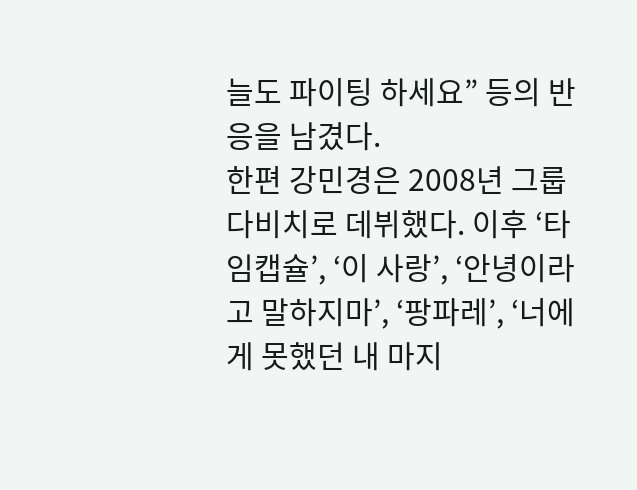늘도 파이팅 하세요” 등의 반응을 남겼다.
한편 강민경은 2008년 그룹 다비치로 데뷔했다. 이후 ‘타임캡슐’, ‘이 사랑’, ‘안녕이라고 말하지마’, ‘팡파레’, ‘너에게 못했던 내 마지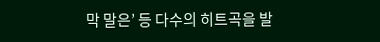막 말은’ 등 다수의 히트곡을 발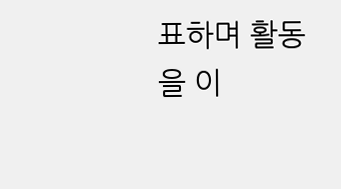표하며 활동을 이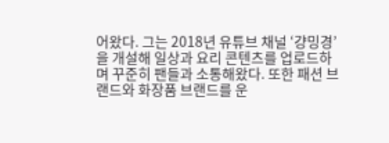어왔다. 그는 2018년 유튜브 채널 ‘걍밍경’을 개설해 일상과 요리 콘텐츠를 업로드하며 꾸준히 팬들과 소통해왔다. 또한 패션 브랜드와 화장품 브랜드를 운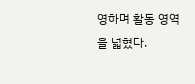영하며 활동 영역을 넓혔다.